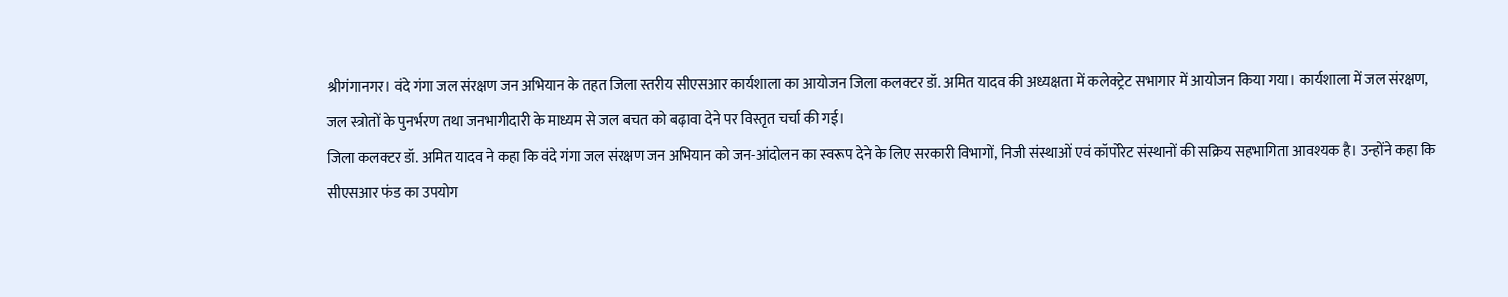श्रीगंगानगर। वंदे गंगा जल संरक्षण जन अभियान के तहत जिला स्तरीय सीएसआर कार्यशाला का आयोजन जिला कलक्टर डॉ. अमित यादव की अध्यक्षता में कलेक्ट्रेट सभागार में आयोजन किया गया। कार्यशाला में जल संरक्षण, जल स्त्रोतों के पुनर्भरण तथा जनभागीदारी के माध्यम से जल बचत को बढ़ावा देने पर विस्तृत चर्चा की गई।
जिला कलक्टर डॉ. अमित यादव ने कहा कि वंदे गंगा जल संरक्षण जन अभियान को जन-आंदोलन का स्वरूप देने के लिए सरकारी विभागों, निजी संस्थाओं एवं कॉर्पोरेट संस्थानों की सक्रिय सहभागिता आवश्यक है। उन्होंने कहा कि सीएसआर फंड का उपयोग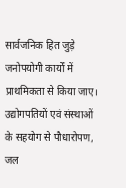सार्वजनिक हित जुड़े जनोपयोगी कार्यों में प्राथमिकता से किया जाए। उद्योगपतियों एवं संस्थाओं के सहयोग से पौधारोपण, जल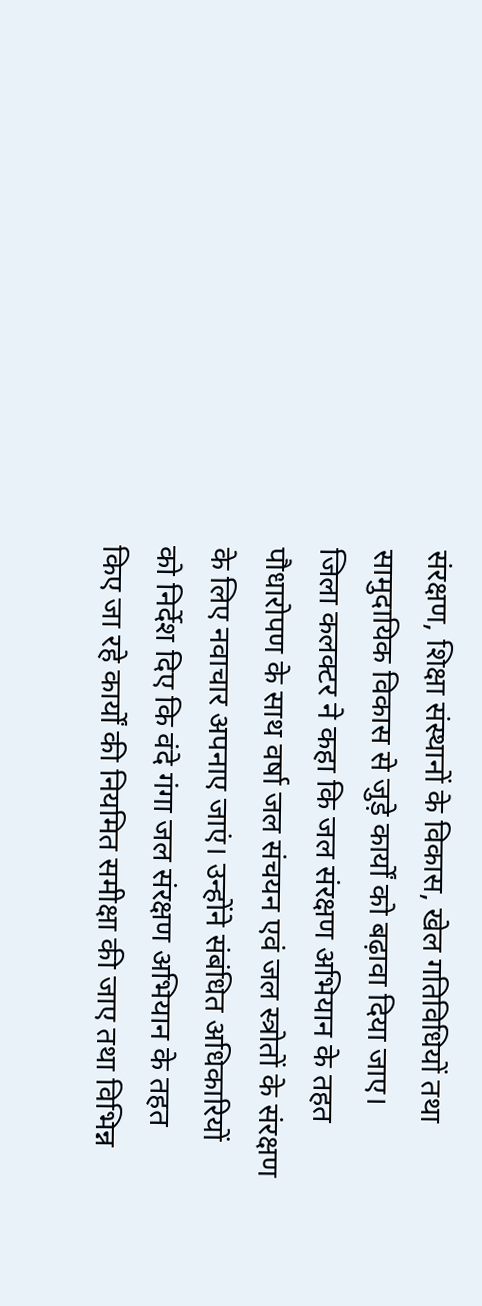संरक्षण, शिक्षा संस्थानों के विकास, खेल गतिविधियों तथा सामुदायिक विकास से जुड़े कार्यों को बढ़ावा दिया जाए।
जिला कलक्टर ने कहा कि जल संरक्षण अभियान के तहत पौधारोपण के साथ वर्षा जल संचयन एवं जल स्त्रोतों के संरक्षण के लिए नवाचार अपनाए जाएं। उन्होंने संबंधित अधिकारियों को निर्देश दिए कि वंदे गंगा जल संरक्षण अभियान के तहत किए जा रहे कार्यों की नियमित समीक्षा की जाए तथा विभिन्न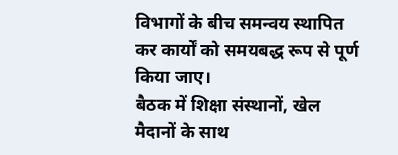विभागों के बीच समन्वय स्थापित कर कार्यों को समयबद्ध रूप से पूर्ण किया जाए।
बैठक में शिक्षा संस्थानों, खेल मैदानों के साथ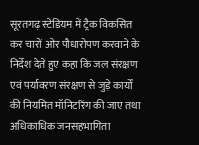सूरतगढ़ स्टेडियम में ट्रैक विकसित कर चारों ओर पौधारोपण करवाने के निर्देश देते हुए कहा कि जल संरक्षण एवं पर्यावरण संरक्षण से जुड़े कार्यों की नियमित मॉनिटरिंग की जाए तथा अधिकाधिक जनसहभागिता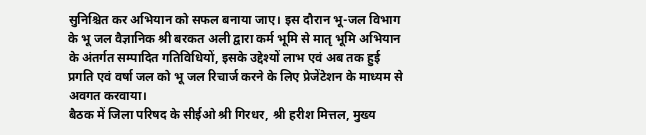सुनिश्चित कर अभियान को सफल बनाया जाए। इस दौरान भू-जल विभाग के भू जल वैज्ञानिक श्री बरकत अली द्वारा कर्म भूमि से मातृ भूमि अभियान के अंतर्गत सम्पादित गतिविधियों, इसके उद्देश्यों लाभ एवं अब तक हुई प्रगति एवं वर्षा जल को भू जल रिचार्ज करने के लिए प्रेजेंटेशन के माध्यम से अवगत करवाया।
बैठक में जिला परिषद के सीईओ श्री गिरधर, श्री हरीश मित्तल, मुख्य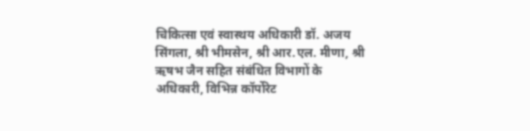चिकित्सा एवं स्वास्थय अधिकारी डॉ. अजय सिंगला, श्री भीमसेन, श्री आर.एल. मीणा, श्री ऋषभ जैन सहित संबंधित विभागों के अधिकारी, विभिन्न कॉर्पोरेट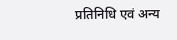प्रतिनिधि एवं अन्य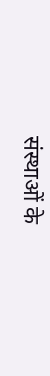संस्थाओं के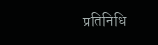प्रतिनिधि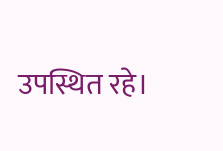उपस्थित रहे।